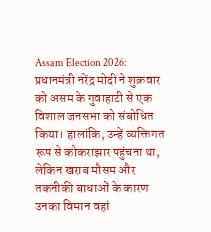Assam Election 2026: प्रधानमंत्री नरेंद्र मोदी ने शुक्रवार को असम के गुवाहाटी से एक विशाल जनसभा को संबोधित किया। हालांकि, उन्हें व्यक्तिगत रूप से कोकराझार पहुंचना था, लेकिन खराब मौसम और तकनीकी बाधाओं के कारण उनका विमान वहां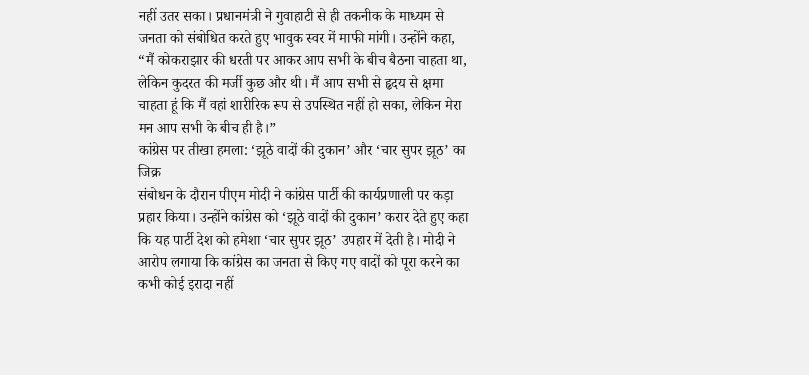नहीं उतर सका। प्रधानमंत्री ने गुवाहाटी से ही तकनीक के माध्यम से जनता को संबोधित करते हुए भावुक स्वर में माफी मांगी। उन्होंने कहा, “मैं कोकराझार की धरती पर आकर आप सभी के बीच बैठना चाहता था, लेकिन कुदरत की मर्जी कुछ और थी। मैं आप सभी से हृदय से क्षमा चाहता हूं कि मैं वहां शारीरिक रूप से उपस्थित नहीं हो सका, लेकिन मेरा मन आप सभी के बीच ही है।”
कांग्रेस पर तीखा हमला: ‘झूठे वादों की दुकान’ और ‘चार सुपर झूठ’ का जिक्र
संबोधन के दौरान पीएम मोदी ने कांग्रेस पार्टी की कार्यप्रणाली पर कड़ा प्रहार किया। उन्होंने कांग्रेस को ‘झूठे वादों की दुकान’ करार देते हुए कहा कि यह पार्टी देश को हमेशा ‘चार सुपर झूठ’ उपहार में देती है। मोदी ने आरोप लगाया कि कांग्रेस का जनता से किए गए वादों को पूरा करने का कभी कोई इरादा नहीं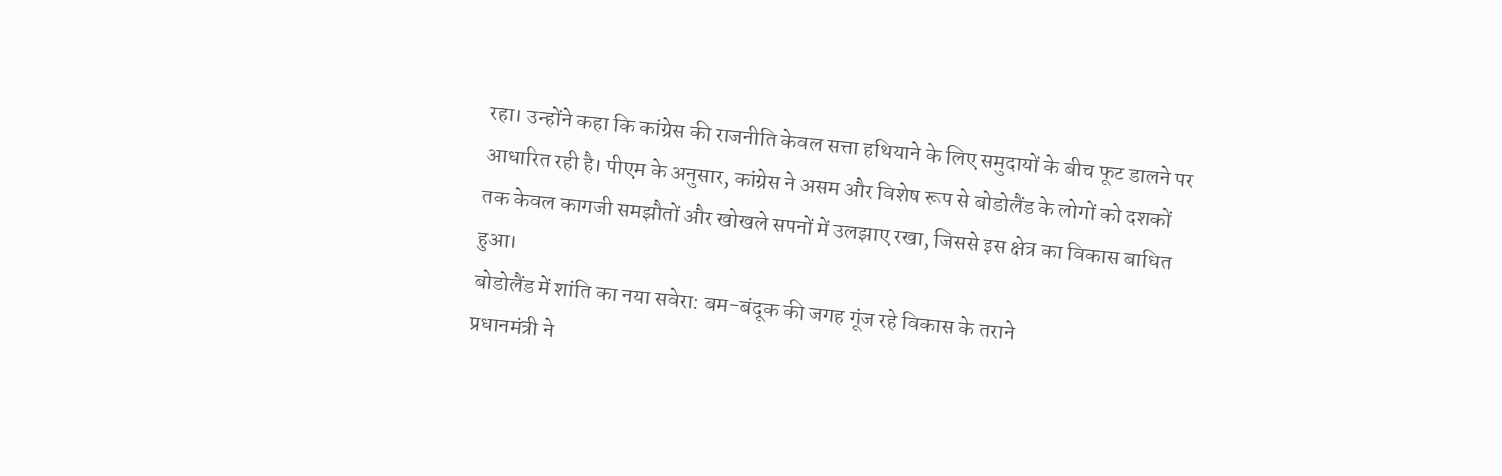रहा। उन्होंने कहा कि कांग्रेस की राजनीति केवल सत्ता हथियाने के लिए समुदायों के बीच फूट डालने पर आधारित रही है। पीएम के अनुसार, कांग्रेस ने असम और विशेष रूप से बोडोलैंड के लोगों को दशकों तक केवल कागजी समझौतों और खोखले सपनों में उलझाए रखा, जिससे इस क्षेत्र का विकास बाधित हुआ।
बोडोलैंड में शांति का नया सवेरा: बम-बंदूक की जगह गूंज रहे विकास के तराने
प्रधानमंत्री ने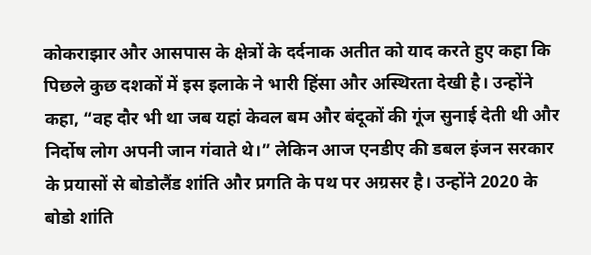कोकराझार और आसपास के क्षेत्रों के दर्दनाक अतीत को याद करते हुए कहा कि पिछले कुछ दशकों में इस इलाके ने भारी हिंसा और अस्थिरता देखी है। उन्होंने कहा, “वह दौर भी था जब यहां केवल बम और बंदूकों की गूंज सुनाई देती थी और निर्दोष लोग अपनी जान गंवाते थे।” लेकिन आज एनडीए की डबल इंजन सरकार के प्रयासों से बोडोलैंड शांति और प्रगति के पथ पर अग्रसर है। उन्होंने 2020 के बोडो शांति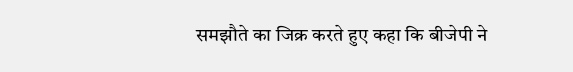समझौते का जिक्र करते हुए कहा कि बीजेपी ने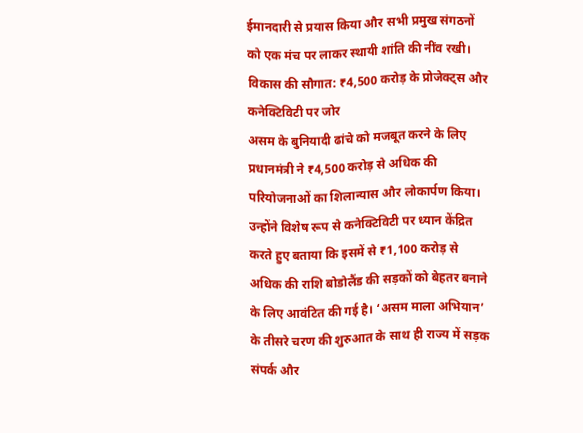ईमानदारी से प्रयास किया और सभी प्रमुख संगठनों को एक मंच पर लाकर स्थायी शांति की नींव रखी।
विकास की सौगात: ₹4,500 करोड़ के प्रोजेक्ट्स और कनेक्टिविटी पर जोर
असम के बुनियादी ढांचे को मजबूत करने के लिए प्रधानमंत्री ने ₹4,500 करोड़ से अधिक की परियोजनाओं का शिलान्यास और लोकार्पण किया। उन्होंने विशेष रूप से कनेक्टिविटी पर ध्यान केंद्रित करते हुए बताया कि इसमें से ₹1,100 करोड़ से अधिक की राशि बोडोलैंड की सड़कों को बेहतर बनाने के लिए आवंटित की गई है। ‘असम माला अभियान’ के तीसरे चरण की शुरुआत के साथ ही राज्य में सड़क संपर्क और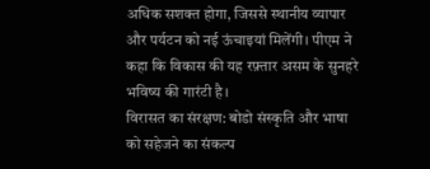अधिक सशक्त होगा, जिससे स्थानीय व्यापार और पर्यटन को नई ऊंचाइयां मिलेंगी। पीएम ने कहा कि विकास की यह रफ़्तार असम के सुनहरे भविष्य की गारंटी है।
विरासत का संरक्षण: बोडो संस्कृति और भाषा को सहेजने का संकल्प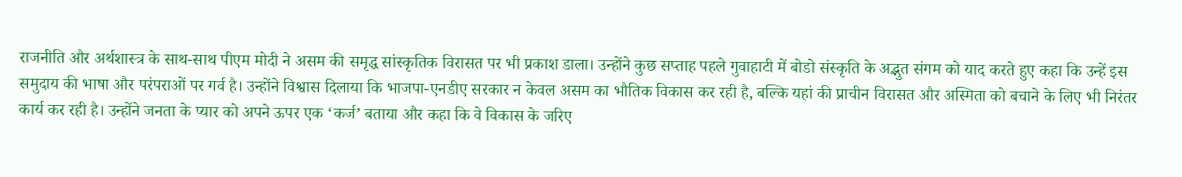राजनीति और अर्थशास्त्र के साथ-साथ पीएम मोदी ने असम की समृद्ध सांस्कृतिक विरासत पर भी प्रकाश डाला। उन्होंने कुछ सप्ताह पहले गुवाहाटी में बोडो संस्कृति के अद्भुत संगम को याद करते हुए कहा कि उन्हें इस समुदाय की भाषा और परंपराओं पर गर्व है। उन्होंने विश्वास दिलाया कि भाजपा-एनडीए सरकार न केवल असम का भौतिक विकास कर रही है, बल्कि यहां की प्राचीन विरासत और अस्मिता को बचाने के लिए भी निरंतर कार्य कर रही है। उन्होंने जनता के प्यार को अपने ऊपर एक ‘कर्ज’ बताया और कहा कि वे विकास के जरिए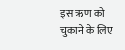इस ऋण को चुकाने के लिए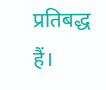प्रतिबद्ध हैं।